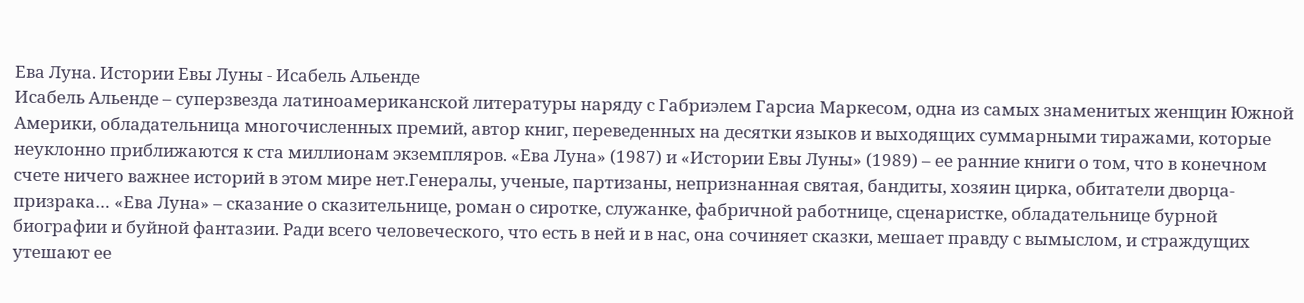Ева Луна. Истории Евы Луны - Исабель Альенде
Исабель Альенде – суперзвезда латиноамериканской литературы наряду с Габриэлем Гарсиа Маркесом, одна из самых знаменитых женщин Южной Америки, обладательница многочисленных премий, автор книг, переведенных на десятки языков и выходящих суммарными тиражами, которые неуклонно приближаются к ста миллионам экземпляров. «Ева Луна» (1987) и «Истории Евы Луны» (1989) – ее ранние книги о том, что в конечном счете ничего важнее историй в этом мире нет.Генералы, ученые, партизаны, непризнанная святая, бандиты, хозяин цирка, обитатели дворца-призрака… «Ева Луна» – сказание о сказительнице, роман о сиротке, служанке, фабричной работнице, сценаристке, обладательнице бурной биографии и буйной фантазии. Ради всего человеческого, что есть в ней и в нас, она сочиняет сказки, мешает правду с вымыслом, и страждущих утешают ее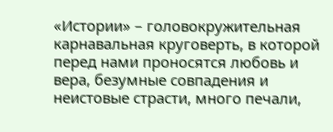«Истории» – головокружительная карнавальная круговерть, в которой перед нами проносятся любовь и вера, безумные совпадения и неистовые страсти, много печали,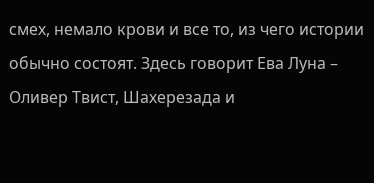смех, немало крови и все то, из чего истории обычно состоят. Здесь говорит Ева Луна – Оливер Твист, Шахерезада и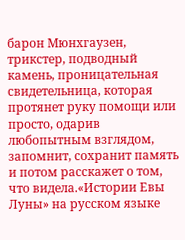барон Мюнхгаузен, трикстер, подводный камень, проницательная свидетельница, которая протянет руку помощи или просто, одарив любопытным взглядом, запомнит, сохранит память и потом расскажет о том, что видела.«Истории Евы Луны» на русском языке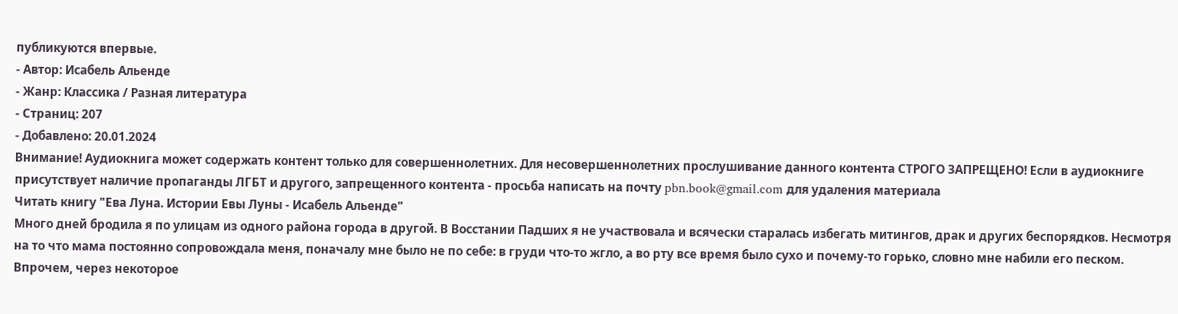публикуются впервые.
- Автор: Исабель Альенде
- Жанр: Классика / Разная литература
- Страниц: 207
- Добавлено: 20.01.2024
Внимание! Аудиокнига может содержать контент только для совершеннолетних. Для несовершеннолетних прослушивание данного контента СТРОГО ЗАПРЕЩЕНО! Если в аудиокниге присутствует наличие пропаганды ЛГБТ и другого, запрещенного контента - просьба написать на почту pbn.book@gmail.com для удаления материала
Читать книгу "Ева Луна. Истории Евы Луны - Исабель Альенде"
Много дней бродила я по улицам из одного района города в другой. В Восстании Падших я не участвовала и всячески старалась избегать митингов, драк и других беспорядков. Несмотря на то что мама постоянно сопровождала меня, поначалу мне было не по себе: в груди что-то жгло, а во рту все время было сухо и почему-то горько, словно мне набили его песком. Впрочем, через некоторое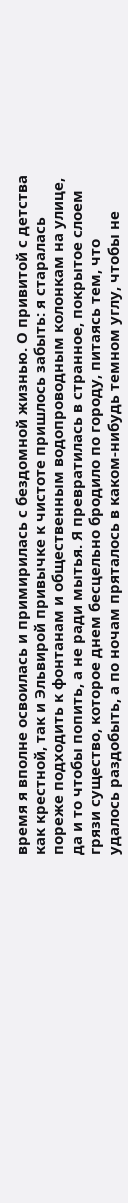время я вполне освоилась и примирилась с бездомной жизнью. О привитой с детства как крестной, так и Эльвирой привычке к чистоте пришлось забыть: я старалась пореже подходить к фонтанам и общественным водопроводным колонкам на улице, да и то чтобы попить, а не ради мытья. Я превратилась в странное, покрытое слоем грязи существо, которое днем бесцельно бродило по городу, питаясь тем, что удалось раздобыть, а по ночам пряталось в каком-нибудь темном углу, чтобы не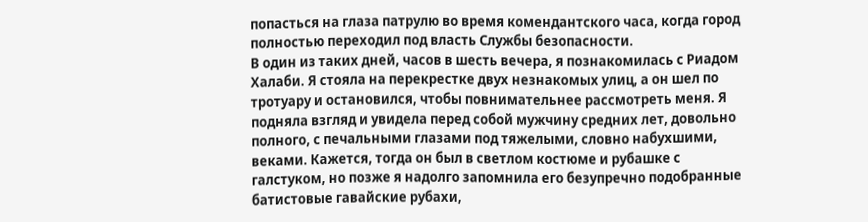попасться на глаза патрулю во время комендантского часа, когда город полностью переходил под власть Службы безопасности.
В один из таких дней, часов в шесть вечера, я познакомилась с Риадом Халаби. Я стояла на перекрестке двух незнакомых улиц, а он шел по тротуару и остановился, чтобы повнимательнее рассмотреть меня. Я подняла взгляд и увидела перед собой мужчину средних лет, довольно полного, с печальными глазами под тяжелыми, словно набухшими, веками. Кажется, тогда он был в светлом костюме и рубашке с галстуком, но позже я надолго запомнила его безупречно подобранные батистовые гавайские рубахи,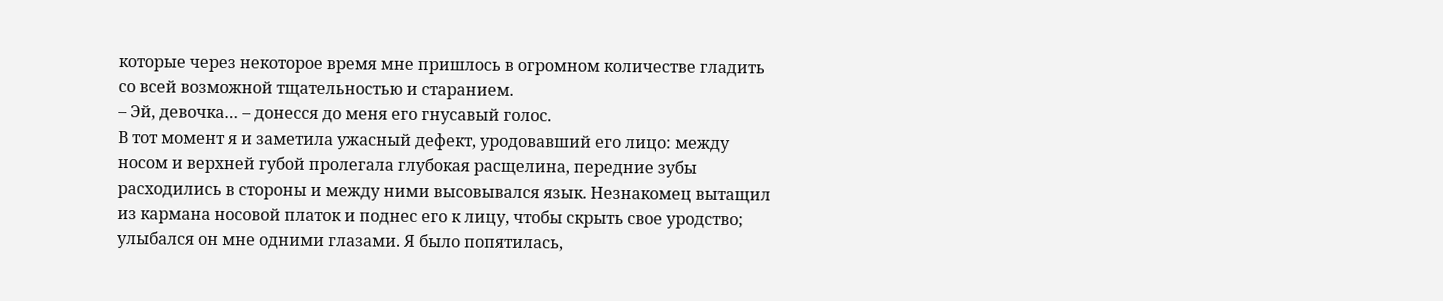которые через некоторое время мне пришлось в огромном количестве гладить со всей возможной тщательностью и старанием.
– Эй, девочка… – донесся до меня его гнусавый голос.
В тот момент я и заметила ужасный дефект, уродовавший его лицо: между носом и верхней губой пролегала глубокая расщелина, передние зубы расходились в стороны и между ними высовывался язык. Незнакомец вытащил из кармана носовой платок и поднес его к лицу, чтобы скрыть свое уродство; улыбался он мне одними глазами. Я было попятилась,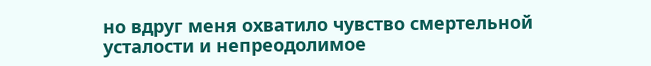но вдруг меня охватило чувство смертельной усталости и непреодолимое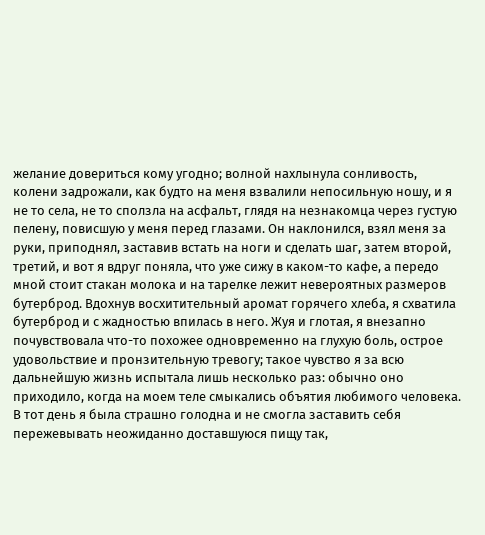желание довериться кому угодно; волной нахлынула сонливость, колени задрожали, как будто на меня взвалили непосильную ношу, и я не то села, не то сползла на асфальт, глядя на незнакомца через густую пелену, повисшую у меня перед глазами. Он наклонился, взял меня за руки, приподнял, заставив встать на ноги и сделать шаг, затем второй, третий, и вот я вдруг поняла, что уже сижу в каком-то кафе, а передо мной стоит стакан молока и на тарелке лежит невероятных размеров бутерброд. Вдохнув восхитительный аромат горячего хлеба, я схватила бутерброд и с жадностью впилась в него. Жуя и глотая, я внезапно почувствовала что-то похожее одновременно на глухую боль, острое удовольствие и пронзительную тревогу; такое чувство я за всю дальнейшую жизнь испытала лишь несколько раз: обычно оно приходило, когда на моем теле смыкались объятия любимого человека. В тот день я была страшно голодна и не смогла заставить себя пережевывать неожиданно доставшуюся пищу так,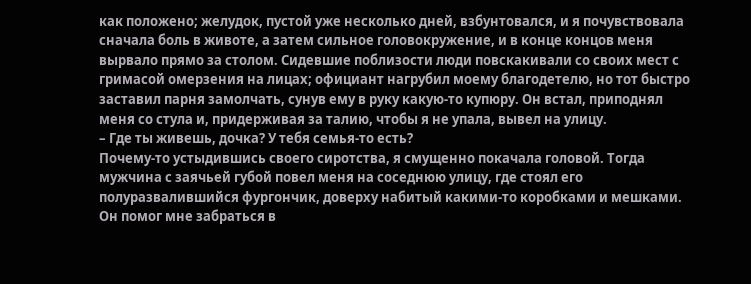как положено; желудок, пустой уже несколько дней, взбунтовался, и я почувствовала сначала боль в животе, а затем сильное головокружение, и в конце концов меня вырвало прямо за столом. Сидевшие поблизости люди повскакивали со своих мест с гримасой омерзения на лицах; официант нагрубил моему благодетелю, но тот быстро заставил парня замолчать, сунув ему в руку какую-то купюру. Он встал, приподнял меня со стула и, придерживая за талию, чтобы я не упала, вывел на улицу.
– Где ты живешь, дочка? У тебя семья-то есть?
Почему-то устыдившись своего сиротства, я смущенно покачала головой. Тогда мужчина с заячьей губой повел меня на соседнюю улицу, где стоял его полуразвалившийся фургончик, доверху набитый какими-то коробками и мешками. Он помог мне забраться в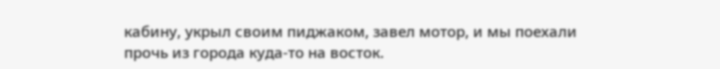кабину, укрыл своим пиджаком, завел мотор, и мы поехали прочь из города куда-то на восток.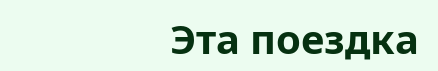Эта поездка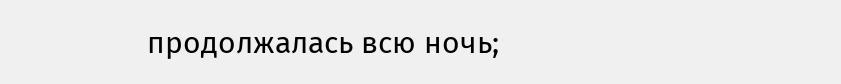продолжалась всю ночь;